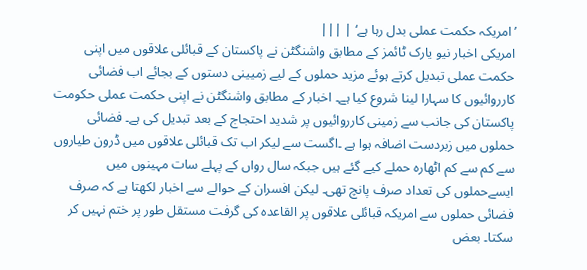’امریکہ حکمت عملی بدل رہا ہے‘ | |||
امریکی اخبار نیو یارک ٹائمز کے مطابق واشنگٹن نے پاکستان کے قبائلی علاقوں میں اپنی حکمت عملی تبدیل کرتے ہوئے مزید حملوں کے لیے زمیینی دستوں کے بجائے اب فضائی کارروائیوں کا سہارا لینا شروع کیا ہے۔ اخبار کے مطابق واشنگٹن نے اپنی حکمت عملی حکومت پاکستان کی جانب سے زمینی کارروائیوں پر شدید احتجاج کے بعد تبدیل کی ہے۔ فضائی حملوں میں زبردست اضافہ ہوا ہے ۔اگست سے لیکر اب تک قبائلی علاقوں میں ڈرون طیاروں سے کم سے کم اٹھارہ حملے کیے گئے ہیں جبکہ سال رواں کے پہلے سات مہینوں میں ایسےحملوں کی تعداد صرف پانچ تھی۔ لیکن افسران کے حوالے سے اخبار لکھتا ہے کہ صرف فضائی حملوں سے امریکہ قبائلی علاقوں پر القاعدہ کی گرفت مستقل طور پر ختم نہیں کر سکتا۔ بعض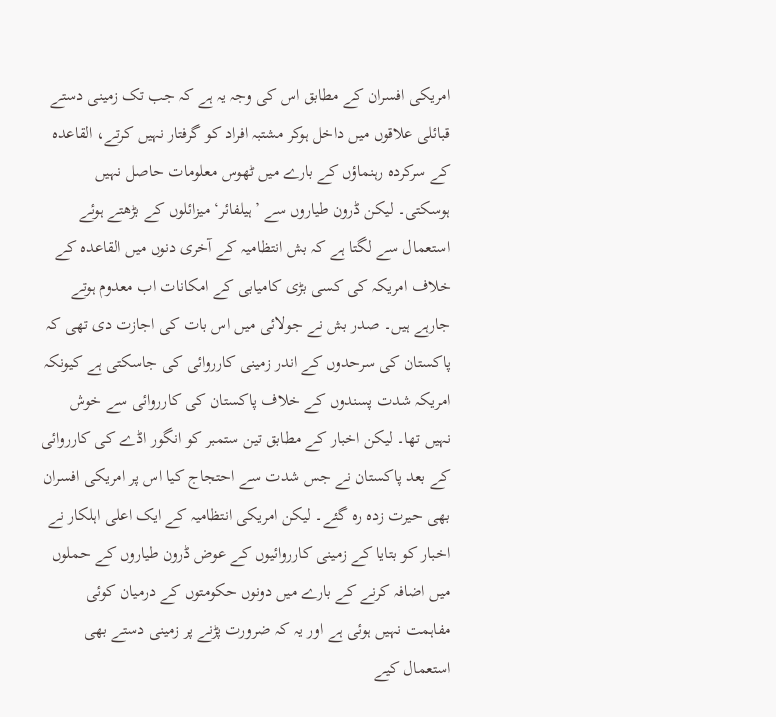امریکی افسران کے مطابق اس کی وجہ یہ ہے کہ جب تک زمینی دستے قبائلی علاقوں میں داخل ہوکر مشتبہ افراد کو گرفتار نہیں کرتے، القاعدہ کے سرکردہ رہنماؤں کے بارے میں ٹھوس معلومات حاصل نہیں ہوسکتی۔ لیکن ڈرون طیاروں سے ’ہیلفائر‘ میزائلوں کے بڑھتے ہوئے استعمال سے لگتا ہے کہ بش انتظامیہ کے آخری دنوں میں القاعدہ کے خلاف امریکہ کی کسی بڑی کامیابی کے امکانات اب معدوم ہوتے جارہے ہیں۔ صدر بش نے جولائی میں اس بات کی اجازت دی تھی کہ پاکستان کی سرحدوں کے اندر زمینی کارروائی کی جاسکتی ہے کیونکہ امریکہ شدت پسندوں کے خلاف پاکستان کی کارروائی سے خوش نہیں تھا۔ لیکن اخبار کے مطابق تین ستمبر کو انگور اڈے کی کارروائی کے بعد پاکستان نے جس شدت سے احتجاج کیا اس پر امریکی افسران بھی حیرت زدہ رہ گئے۔ لیکن امریکی انتظامیہ کے ایک اعلی اہلکار نے اخبار کو بتایا کے زمینی کارروائیوں کے عوض ڈرون طیاروں کے حملوں میں اضافہ کرنے کے بارے میں دونوں حکومتوں کے درمیان کوئی مفاہمت نہیں ہوئی ہے اور یہ کہ ضرورت پڑنے پر زمینی دستے بھی استعمال کیے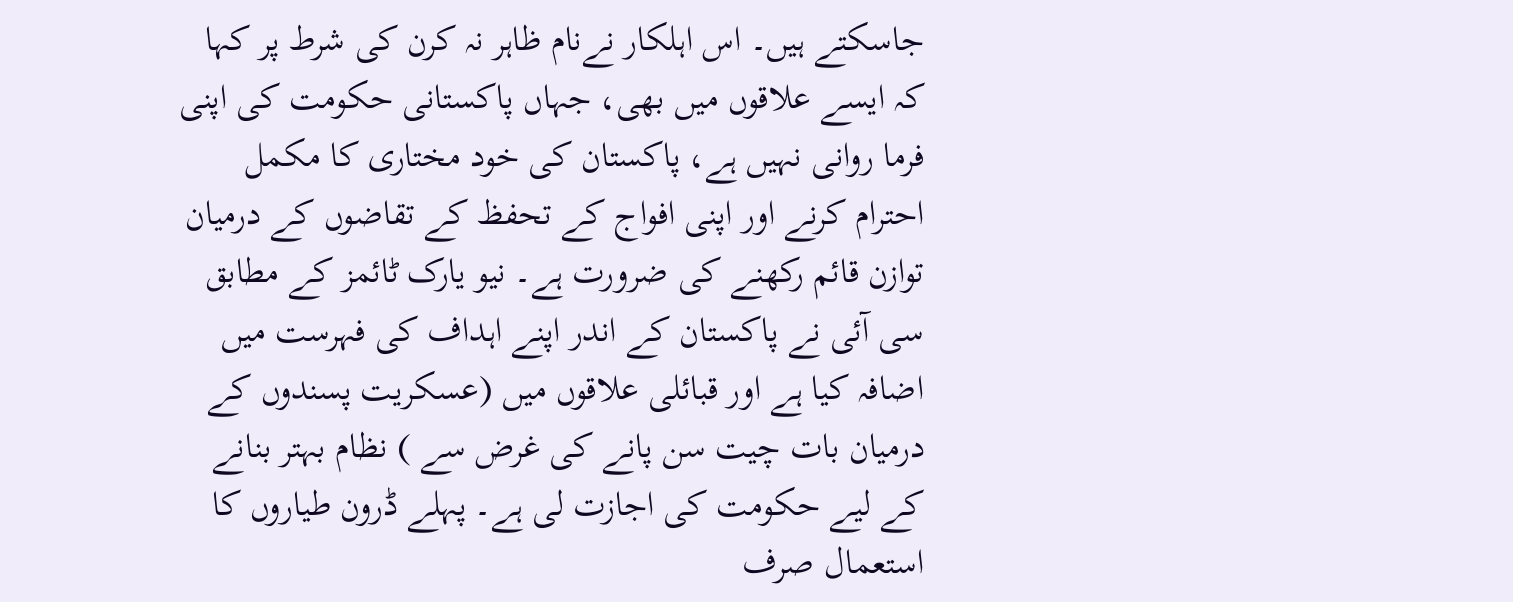جاسکتے ہیں۔ اس اہلکار نےنام ظاہر نہ کرن کی شرط پر کہا کہ ایسے علاقوں میں بھی، جہاں پاکستانی حکومت کی اپنی فرما روانی نہیں ہے، پاکستان کی خود مختاری کا مکمل احترام کرنے اور اپنی افواج کے تحفظ کے تقاضوں کے درمیان توازن قائم رکھنے کی ضرورت ہے۔ نیو یارک ٹائمز کے مطابق سی آئی نے پاکستان کے اندر اپنے اہداف کی فہرست میں اضافہ کیا ہے اور قبائلی علاقوں میں (عسکریت پسندوں کے درمیان بات چیت سن پانے کی غرض سے ) نظام بہتر بنانے کے لیے حکومت کی اجازت لی ہے۔ پہلے ڈرون طیاروں کا استعمال صرف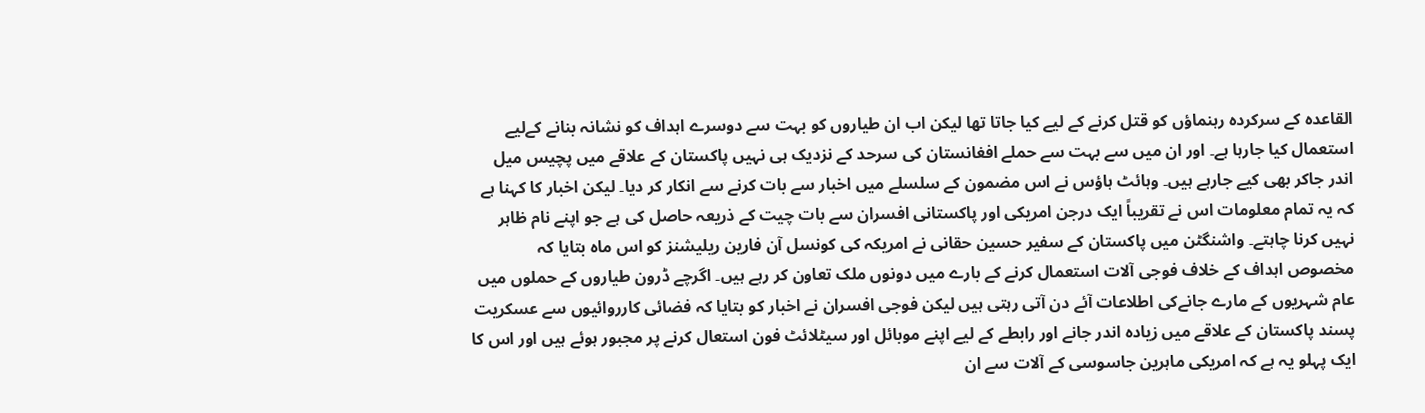القاعدہ کے سرکردہ رہنماؤں کو قتل کرنے کے لیے کیا جاتا تھا لیکن اب ان طیاروں کو بہت سے دوسرے اہداف کو نشانہ بنانے کےلیے استعمال کیا جارہا ہے۔ اور ان میں سے بہت سے حملے افغانستان کی سرحد کے نزدیک ہی نہیں پاکستان کے علاقے میں پچیس میل اندر جاکر بھی کیے جارہے ہیں۔ وہائٹ ہاؤس نے اس مضمون کے سلسلے میں اخبار سے بات کرنے سے انکار کر دیا۔ لیکن اخبار کا کہنا ہے کہ یہ تمام معلومات اس نے تقریباً ایک درجن امریکی اور پاکستانی افسران سے بات چیت کے ذریعہ حاصل کی ہے جو اپنے نام ظاہر نہیں کرنا چاہتے۔ واشنگٹن میں پاکستان کے سفیر حسین حقانی نے امریکہ کی کونسل آن فارین ریلیشنز کو اس ماہ بتایا کہ مخصوص اہداف کے خلاف فوجی آلات استعمال کرنے کے بارے میں دونوں ملک تعاون کر رہے ہیں۔ اگرچے ڈرون طیاروں کے حملوں میں عام شہریوں کے مارے جانےکی اطلاعات آئے دن آتی رہتی ہیں لیکن فوجی افسران نے اخبار کو بتایا کہ فضائی کارروائیوں سے عسکریت پسند پاکستان کے علاقے میں زیادہ اندر جانے اور رابطے کے لیے اپنے موبائل اور سیٹلائٹ فون استعال کرنے پر مجبور ہوئے ہیں اور اس کا ایک پہلو یہ ہے کہ امریکی ماہرین جاسوسی کے آلات سے ان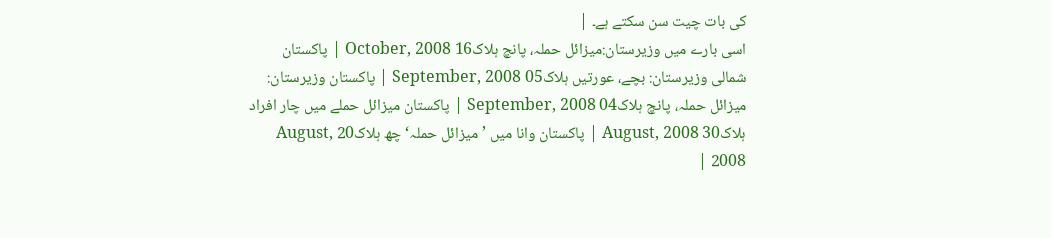کی بات چیت سن سکتے ہے۔ |
اسی بارے میں وزیرستان:میزائل حملہ، پانچ ہلاک16 October, 2008 | پاکستان شمالی وزیرستان: بچے، عورتیں ہلاک05 September, 2008 | پاکستان وزیرستان: میزائل حملہ، پانچ ہلاک04 September, 2008 | پاکستان میزائل حملے میں چار افراد ہلاک30 August, 2008 | پاکستان وانا میں ’میزائل حملہ‘ چھ ہلاک20 August, 2008 |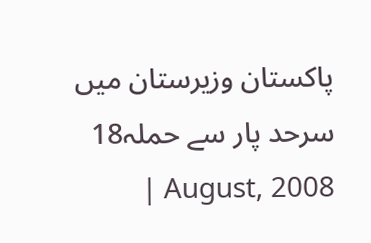پاکستان وزیرستان میں سرحد پار سے حملہ18 August, 2008 |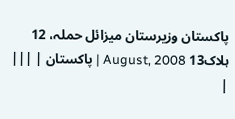پاکستان وزیرستان میزائل حملہ، 12 ہلاک13 August, 2008 | پاکستان | |||
|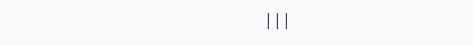|||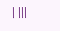| |||